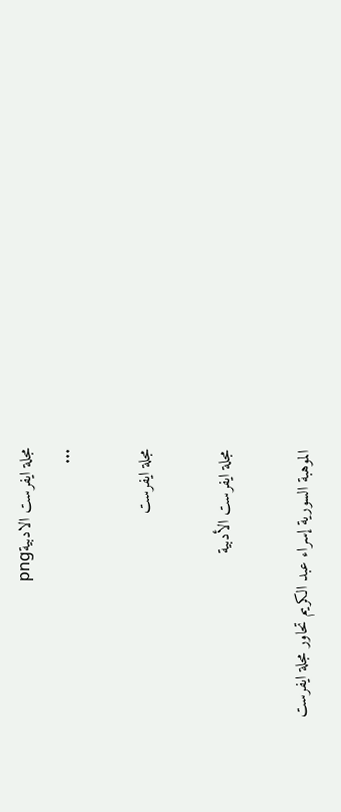مجلة ايفرست الادبيةpng
...

مجلة ايفرست

مجلة ايفرست الأدبية

الموهبة السورية إسراء عبد الكريم تحاور مجلة ايفرست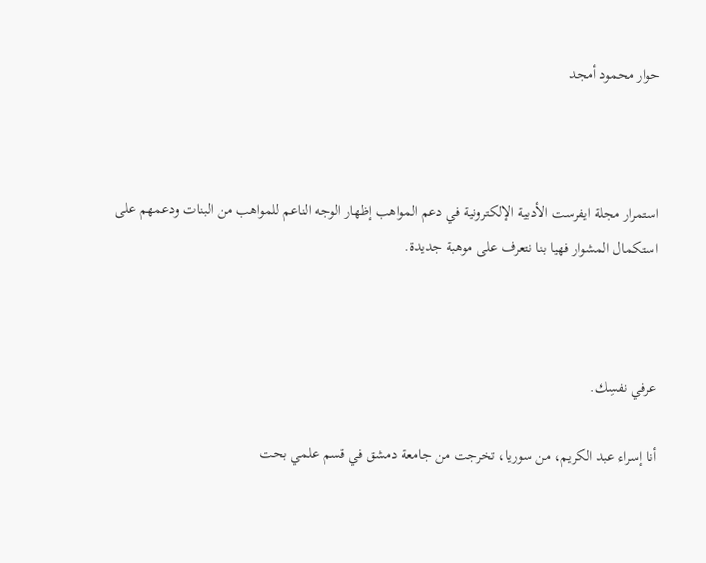حوار محمود أمجد



استمرار مجلة ايفرست الأدبية الإلكترونية في دعم المواهب إظهار الوجه الناعم للمواهب من البنات ودعمهم على استكمال المشوار فهيا بنا نتعرف على موهبة جديدة.



عرفي نفسِك.

أنا إسراء عبد الكريم، من سوريا، تخرجت من جامعة دمشق في قسم علمي بحت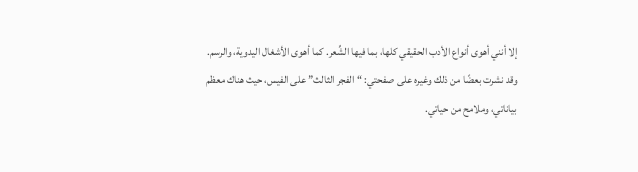إلا أنني أهوى أنواع الأدب الحقيقي كلها، بما فيها الشِّعر. كما أهوى الأشغال اليدوية، والرسم. وقد نشرت بعضًا من ذلك وغيره على صفحتي: “الفجر الثالث” على الفيس، حيث هناك معظم بياناتي، وملامح من حياتي.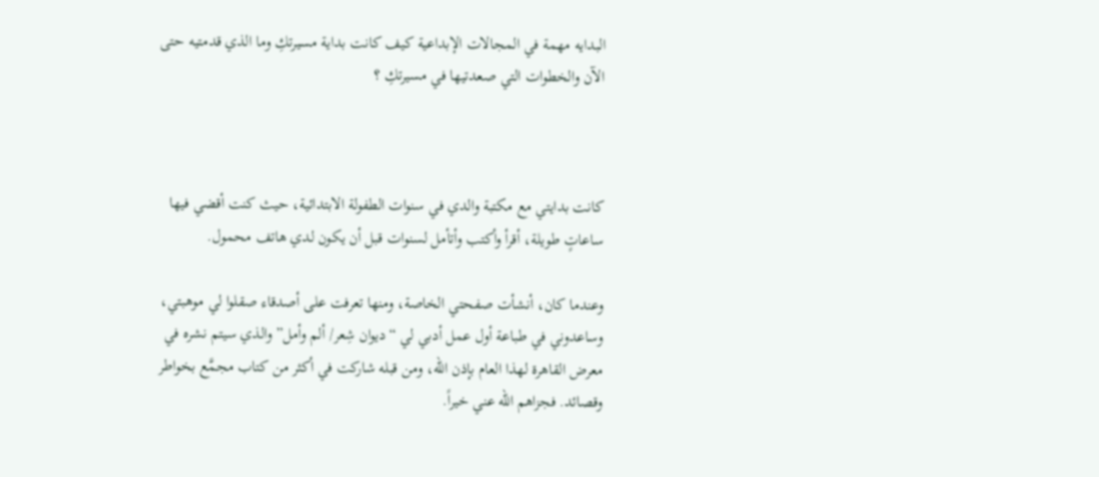البدايه مهمة في المجالات الإبداعية كيف كانت بداية مسيرتكِ وما الذي قدمتيه حتى الآن والخطوات التي صعدتيها في مسيرتكِ ؟



كانت بدايتي مع مكتبة والدي في سنوات الطفولة الابتدائية، حيث كنت أقضي فيها ساعاتٍ طويلة، أقرأ وأكتب وأتأمل لسنوات قبل أن يكون لدي هاتف محمول.

وعندما كان، أنشأت صفحتي الخاصة، ومنها تعرفت على أصدقاء صقلوا لي موهبتي، وساعدوني في طباعة أول عمل أدبي لي “ديوان شِعر/ ألم وأمل” والذي سيتم نشره في معرض القاهرة لهذا العام بإذن الله، ومن قبله شاركت في أكثر من كتاب مجمَّع بخواطر وقصائد. فجزاهم الله عني خيراً.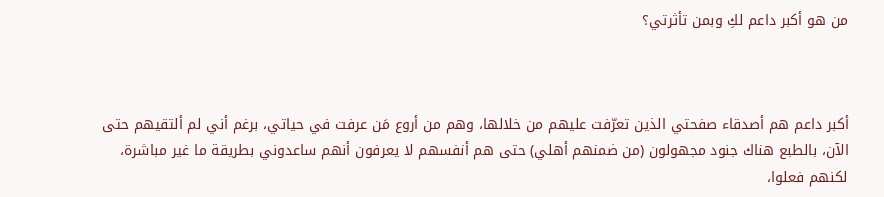من هو أكبر داعم لكِ وبمن تأثرتي؟



أكبر داعم هم أصدقاء صفحتي الذين تعرّفت عليهم من خلالها، وهم من أروع مَن عرفت في حياتي، برغم أني لم ألتقيهم حتى الآن، بالطبع هناك جنود مجهولون (من ضمنهم أهلي) حتى هم أنفسهم لا يعرفون أنهم ساعدوني بطريقة ما غير مباشرة، لكنهم فعلوا،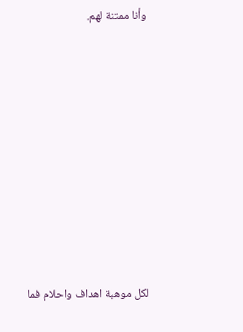وأنا ممتنة لهم.









لكل موهبة اهداف واحلام فما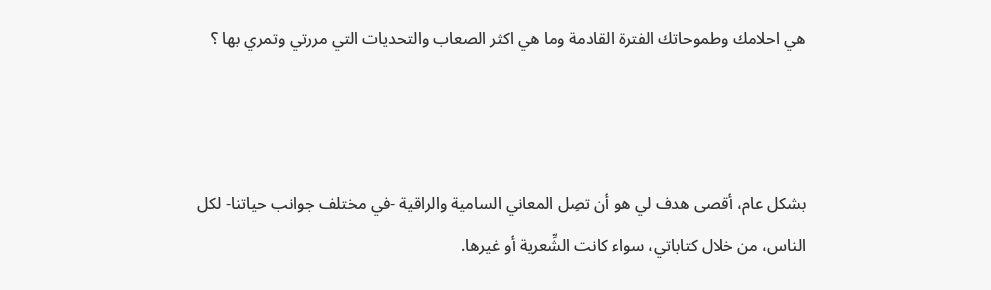هي احلامك وطموحاتك الفترة القادمة وما هي اكثر الصعاب والتحديات التي مررتي وتمري بها ؟



بشكل عام، أقصى هدف لي هو أن تصِل المعاني السامية والراقية -في مختلف جوانب حياتنا- لكل الناس، من خلال كتاباتي، سواء كانت الشِّعرية أو غيرها.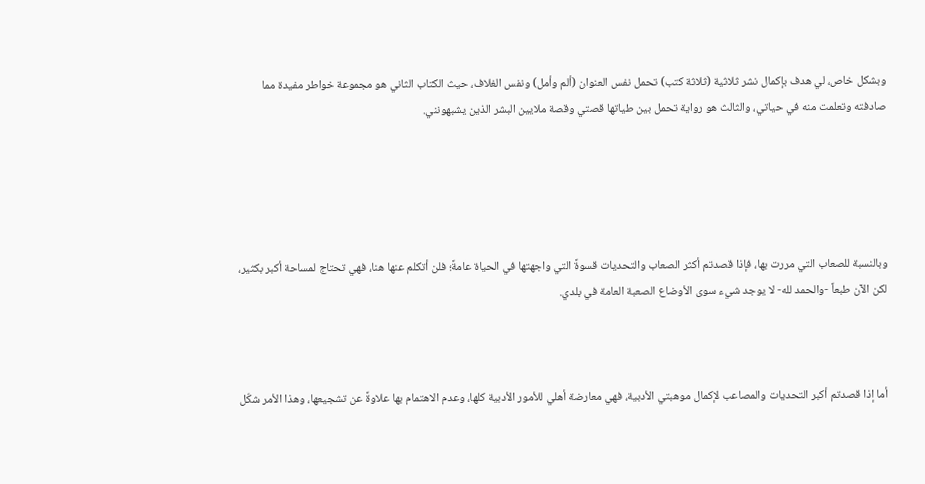وبشكل خاص، لي هدف بإكمال نشر ثلاثية (ثلاثة كتب) تحمل نفس العنوان (ألم وأمل) ونفس الغلاف، حيث الكتاب الثاني هو مجموعة خواطر مفيدة مما صادفته وتعلمت منه في حياتي، والثالث هو رواية تحمل بين طياتها قصتي وقصة ملايين البشر الذين يشبهونني.





وبالنسبة للصعاب التي مررت بها، فإذا قصدتم أكثر الصعاب والتحديات قسوةً التي واجهتها في الحياة عامةً؛ فلن أتكلم عنها هنا، فهي تحتاج لمساحة أكبر بكثير، لكن الآن طبعاً -والحمد لله- لا يوجد شيء سوى الأوضاع الصعبة العامة في بلدي.



أما إذا قصدتم أكبر التحديات والمصاعب لإكمال موهبتي الأدبية، فهي معارضة أهلي للأمور الأدبية كلها، وعدم الاهتمام بها علاوةً عن تشجيعها، وهذا الأمر شكّل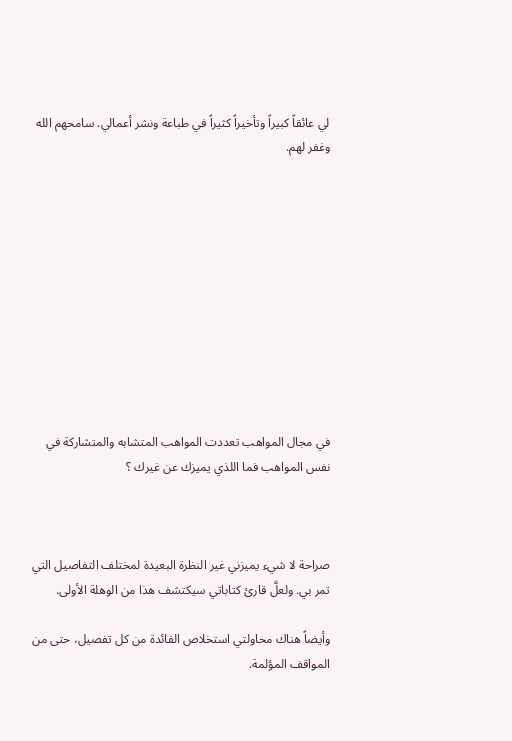لي عائقاً كبيراً وتأخيراً كثيراً في طباعة ونشر أعمالي. سامحهم الله وغفر لهم.











في مجال المواهب تعددت المواهب المتشابه والمتشاركة في نفس المواهب فما اللذي يميزك عن غيرك ؟



صراحة لا شيء يميزني غير النظرة البعيدة لمختلف التفاصيل التي تمر بي. ولعلَّ قارئ كتاباتي سيكتشف هذا من الوهلة الأولى.

وأيضاً هناك محاولتي استخلاص الفائدة من كل تفصيل، حتى من المواقف المؤلمة.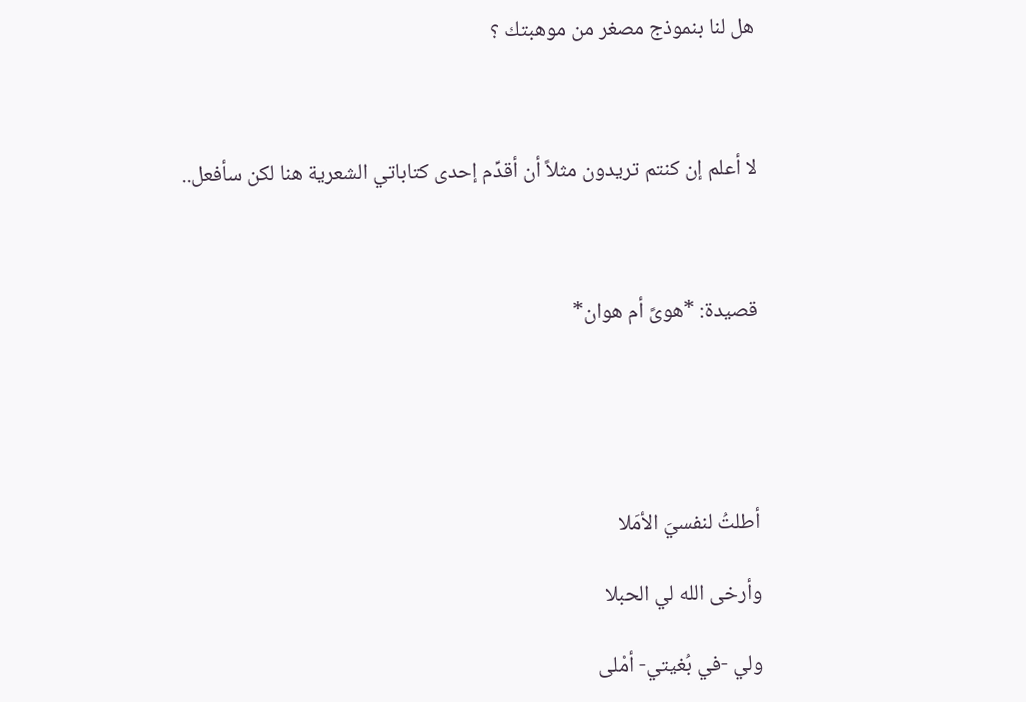هل لنا بنموذج مصغر من موهبتك ؟



لا أعلم إن كنتم تريدون مثلاً أن أقدِّم إحدى كتاباتي الشعرية هنا لكن سأفعل..



قصيدة: *هوىً أم هوان*





أطلتُ لنفسيَ الأمَلا

وأرخى الله لي الحبلا

ولي -في بُغيتي- أمْلى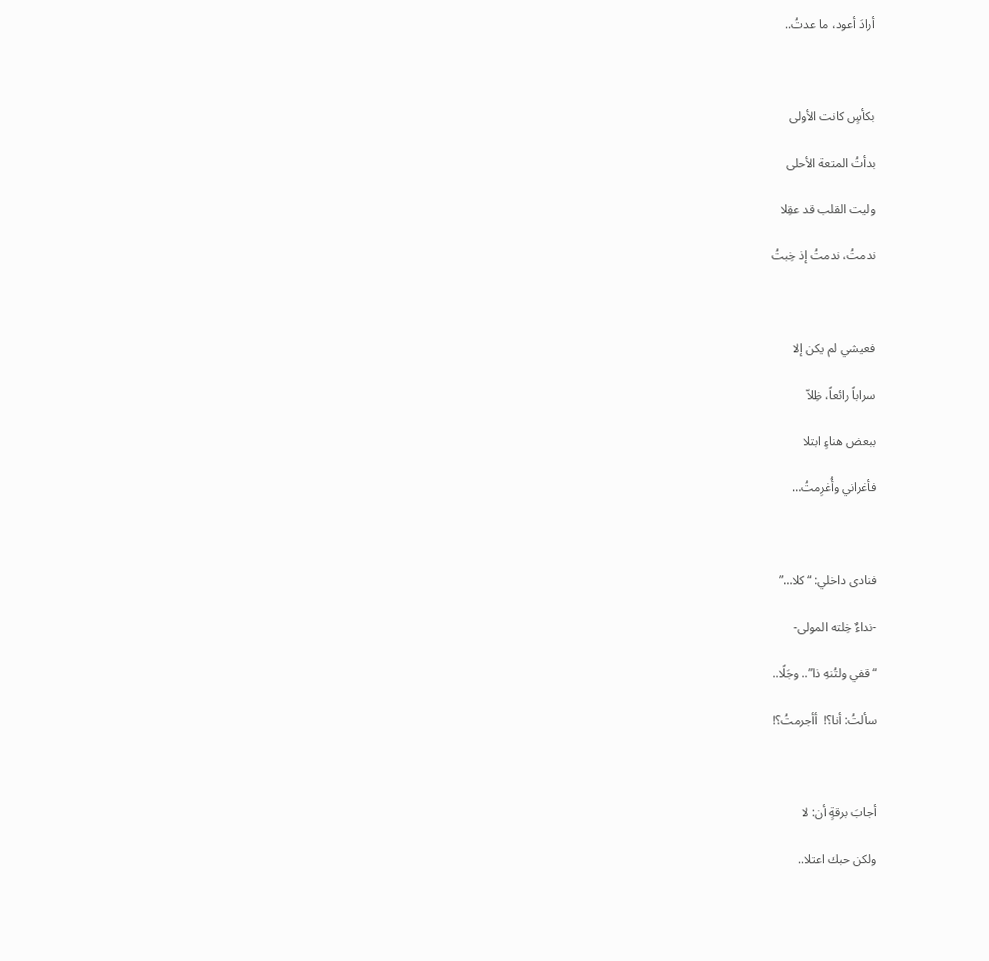أرادَ أعود، ما عدتُ..



بكأسٍ كانت الأولى

بدأتُ المتعة الأحلى

وليت القلب قد عقِلا

ندمتُ، ندمتُ إذ خِبتُ



فعيشي لم يكن إلا

سراباً رائعاً، ظِلاّ

ببعض هناءٍ ابتلا

فأغراني وأُغرِمتُ…



فنادى داخلي: “كلا…”

-نداءٌ خِلته المولى-

“قفي ولتُنهِ ذا”.. وجَلًا..

سألتُ: أنا؟!  أأجرمتُ؟!



أجابَ برقةٍ أن: لا

ولكن حبك اعتلا..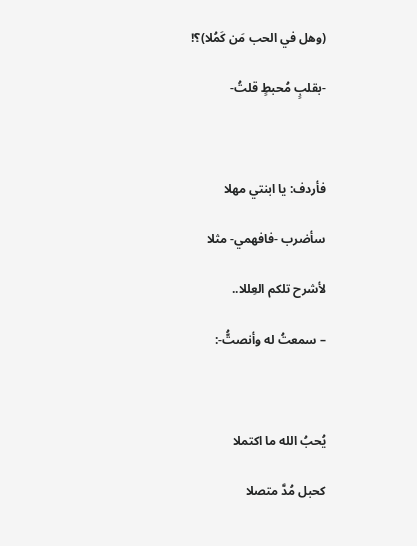(وهل في الحب مَن كَمُلا)؟!

-بقلبٍ مُحبطٍ قلتُ-



فأردف: يا ابنتي مهلا

سأضرب -فافهمي- مثلا

لأشرح تلكم العِللا..

– سمعتُ له وأنصتُّ-:



يُحبُ الله ما اكتملا

كحبل مُدَّ متصلا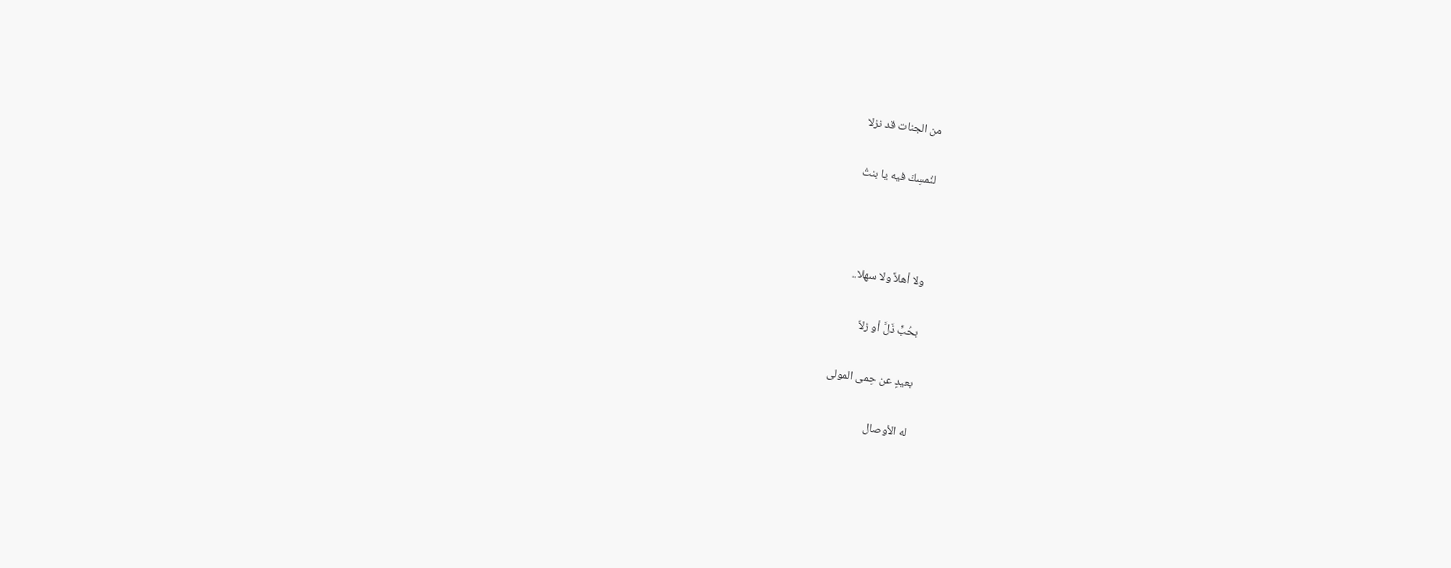من الجنات قد نزلا

لنُمسِكَ فيه يا بنتُ



ولا أهلاً ولا سهلا..

بحُبٍّ ذَلَّ أو زلاّ

بعيدٍ عن حِمى المولى

له الأوصال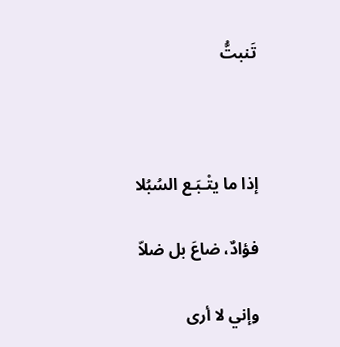تَنبتُّ



إذا ما يتْـبَـع السُبُلا

فؤادٌ، ضاعَ بل ضلاّ

وإني لا أرى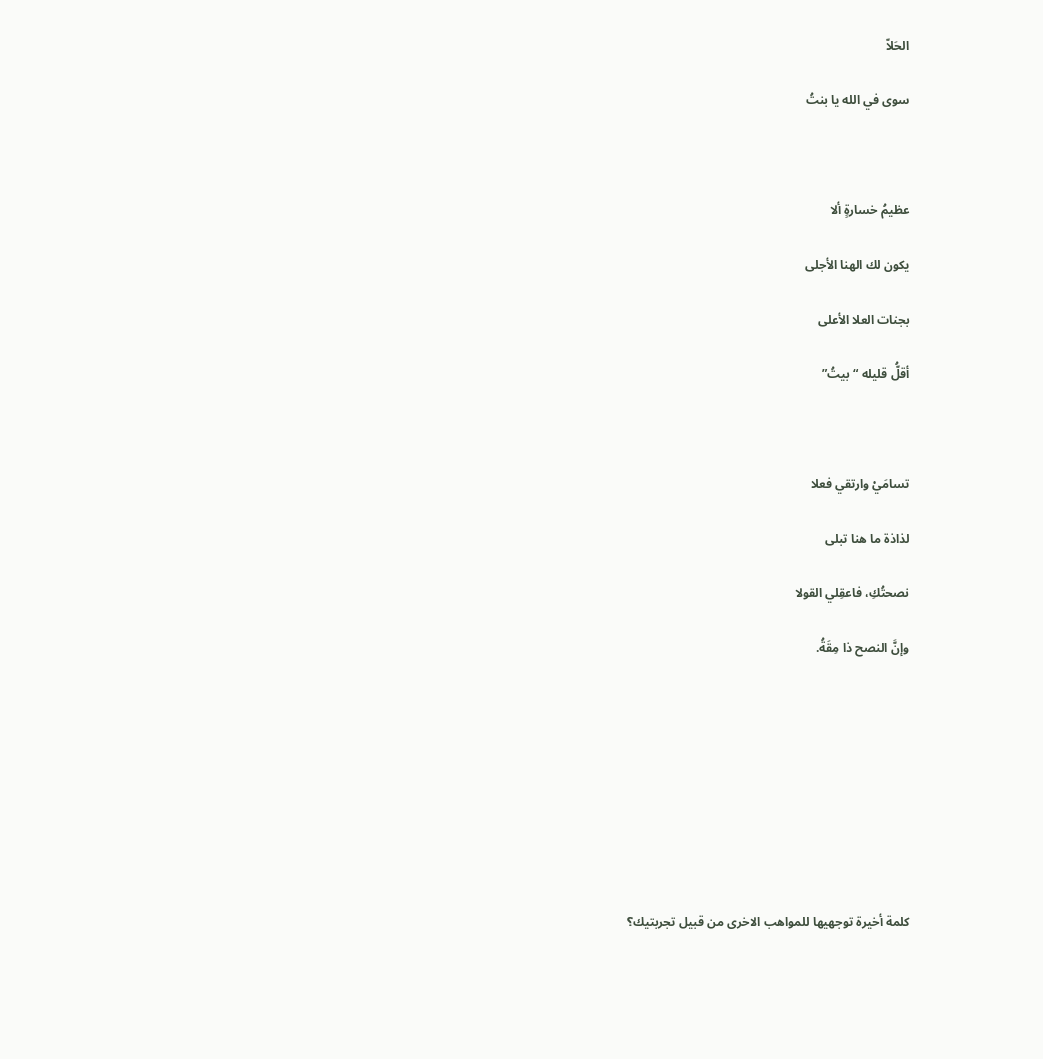الحَلاّ

سوى في الله يا بنتُ



عظيمُ خسارةٍ ألا

يكون لك الهنا الأجلى

بجنات العلا الأعلى

أقلُّ قليله “بيتُ”



تسامَيْ وارتقي فعلا

لذاذة ما هنا تبلى

نصحتُكِ، فاعقِلي القولا

وإنَّ النصح ذا مِقَةُ.









كلمة أخيرة توجهيها للمواهب الاخرى من قبيل تجربتيك؟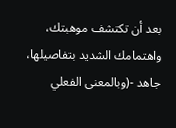بعد أن تكتشف موهبتك، واهتمامك الشديد بتفاصيلها، جاهد -(وبالمعنى الفعلي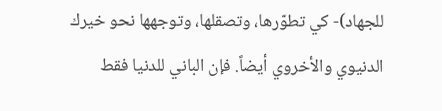للجهاد)- كي تطوّرها، وتصقلها، وتوجهها نحو خيرك الدنيوي والأخروي أيضاً. فإن الباني للدنيا فقط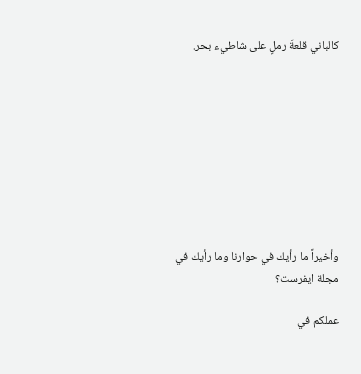كالباني قلعةَ رملٍ على شاطيء بحر.









وأخيراً ما رأيك في حوارنا وما رأيك في مجلة ايفرست؟

عملكم في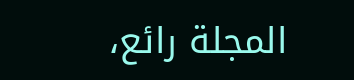المجلة رائع،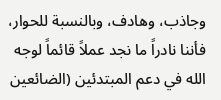وجاذب، وهادف، وبالنسبة للحوار، فأننا نادراً ما نجد عملاً قائماً لوجه الله في دعم المبتدئين (الضائعين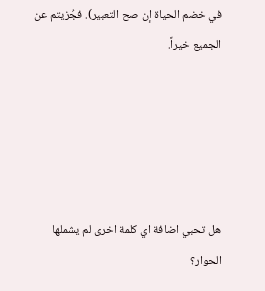في خضم الحياة إن صح التعبير). فجُزيتم عن الجميع خيراً.





هل تحبي اضافة اي كلمة اخرى لم يشملها الحوار؟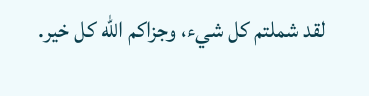لقد شملتم كل شيء، وجزاكم الله كل خير.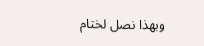وبهذا نصل لختام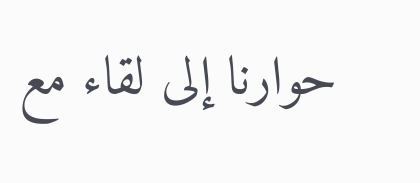حوارنا إلى لقاء مع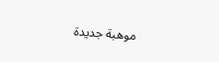موهبة جديدة